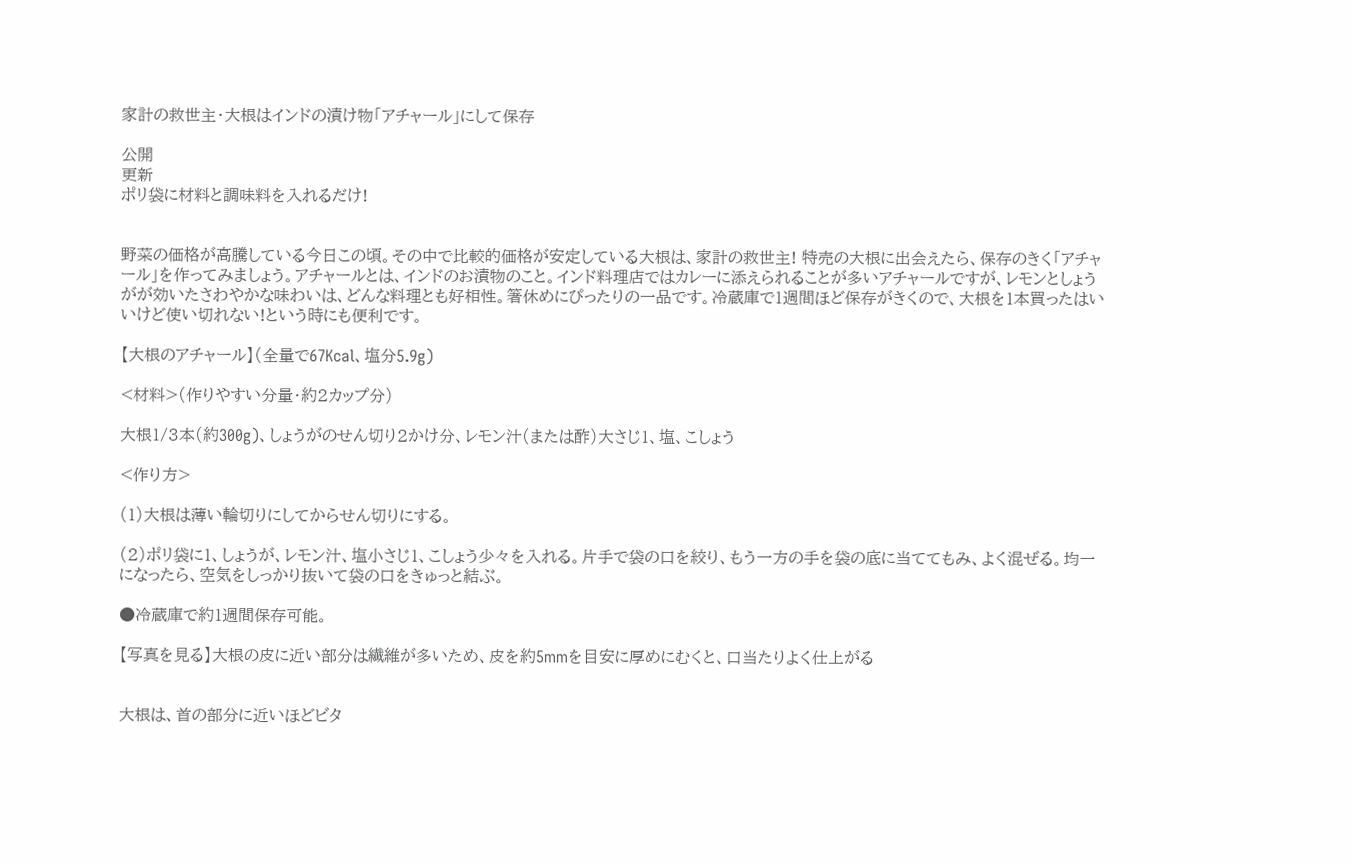家計の救世主・大根はインドの漬け物「アチャール」にして保存

公開
更新
ポリ袋に材料と調味料を入れるだけ!


野菜の価格が高騰している今日この頃。その中で比較的価格が安定している大根は、家計の救世主! 特売の大根に出会えたら、保存のきく「アチャール」を作ってみましょう。アチャールとは、インドのお漬物のこと。インド料理店ではカレーに添えられることが多いアチャールですが、レモンとしょうがが効いたさわやかな味わいは、どんな料理とも好相性。箸休めにぴったりの一品です。冷蔵庫で1週間ほど保存がきくので、大根を1本買ったはいいけど使い切れない!という時にも便利です。

【大根のアチャール】(全量で67Kcal、塩分5.9g)

<材料>(作りやすい分量・約2カップ分)

大根1/3本(約300g)、しょうがのせん切り2かけ分、レモン汁(または酢)大さじ1、塩、こしょう

<作り方>

(1)大根は薄い輪切りにしてからせん切りにする。

(2)ポリ袋に1、しょうが、レモン汁、塩小さじ1、こしょう少々を入れる。片手で袋の口を絞り、もう一方の手を袋の底に当ててもみ、よく混ぜる。均一になったら、空気をしっかり抜いて袋の口をきゅっと結ぶ。

●冷蔵庫で約1週間保存可能。

【写真を見る】大根の皮に近い部分は繊維が多いため、皮を約5mmを目安に厚めにむくと、口当たりよく仕上がる


大根は、首の部分に近いほどビタ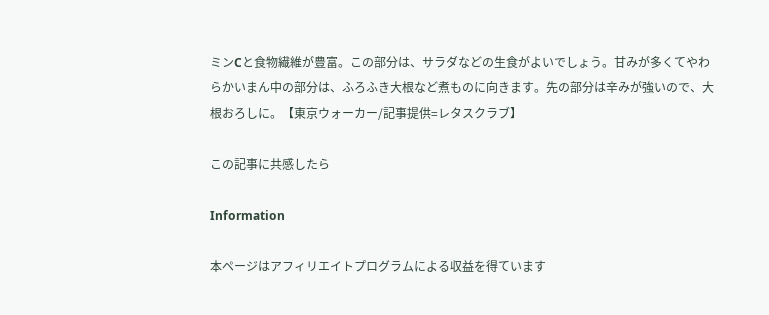ミンCと食物繊維が豊富。この部分は、サラダなどの生食がよいでしょう。甘みが多くてやわらかいまん中の部分は、ふろふき大根など煮ものに向きます。先の部分は辛みが強いので、大根おろしに。【東京ウォーカー/記事提供=レタスクラブ】

この記事に共感したら

Information

本ページはアフィリエイトプログラムによる収益を得ています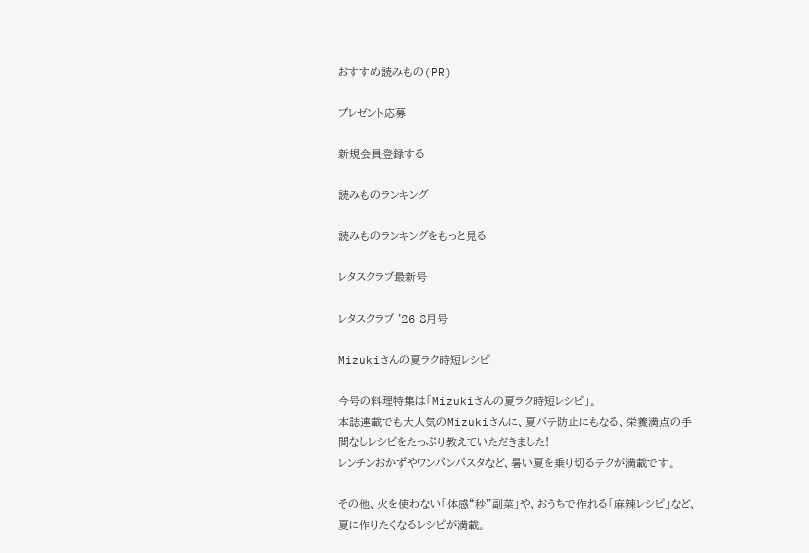おすすめ読みもの(PR)

プレゼント応募

新規会員登録する

読みものランキング

読みものランキングをもっと見る

レタスクラブ最新号

レタスクラブ '26 8月号

Mizukiさんの夏ラク時短レシピ

今号の料理特集は「Mizukiさんの夏ラク時短レシピ」。
本誌連載でも大人気のMizukiさんに、夏バテ防止にもなる、栄養満点の手間なしレシピをたっぷり教えていただきました!
レンチンおかずやワンパンパスタなど、暑い夏を乗り切るテクが満載です。

その他、火を使わない「体感“秒”副菜」や、おうちで作れる「麻辣レシピ」など、夏に作りたくなるレシピが満載。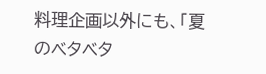料理企画以外にも、「夏のベタベタ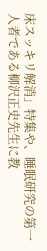床スッキリ解消」特集や、睡眠研究の第一人者である柳沢正史先生に教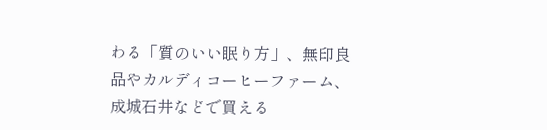わる「質のいい眠り方」、無印良品やカルディコーヒーファーム、成城石井などで買える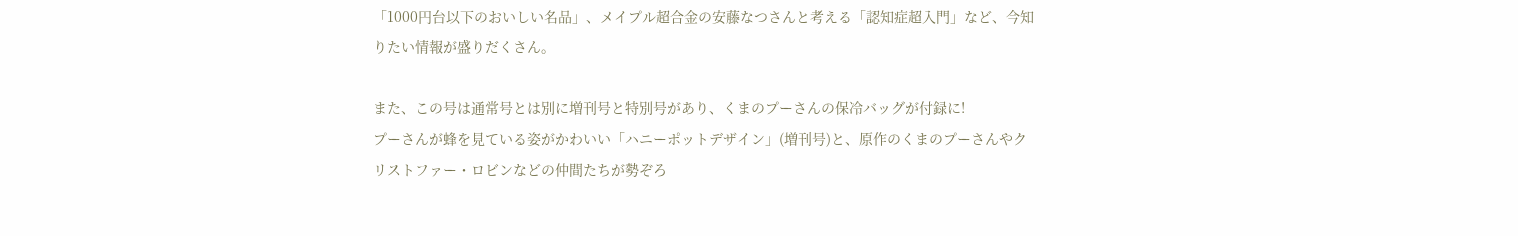「1000円台以下のおいしい名品」、メイプル超合金の安藤なつさんと考える「認知症超入門」など、今知りたい情報が盛りだくさん。

また、この号は通常号とは別に増刊号と特別号があり、くまのプーさんの保冷バッグが付録に!
プーさんが蜂を見ている姿がかわいい「ハニーポットデザイン」(増刊号)と、原作のくまのプーさんやクリストファー・ロビンなどの仲間たちが勢ぞろ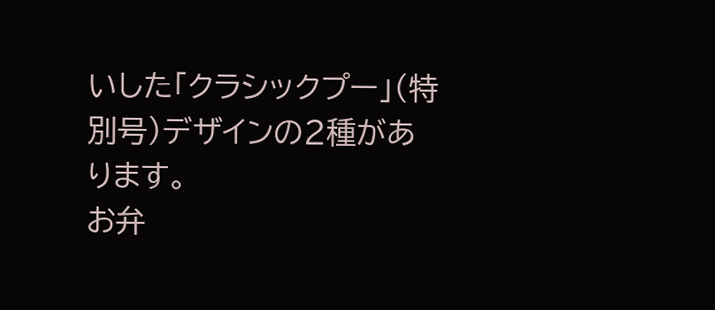いした「クラシックプー」(特別号)デザインの2種があります。
お弁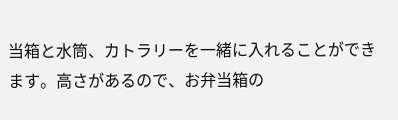当箱と水筒、カトラリーを一緒に入れることができます。高さがあるので、お弁当箱の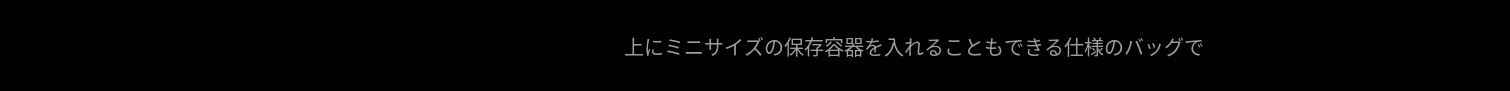上にミニサイズの保存容器を入れることもできる仕様のバッグで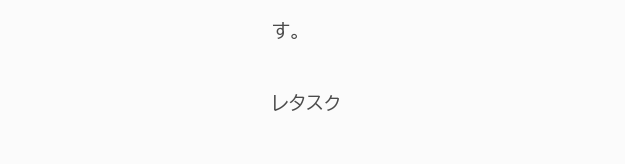す。

レタスク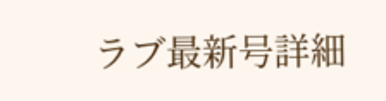ラブ最新号詳細